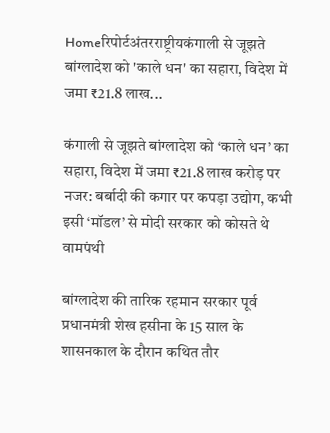Homeरिपोर्टअंतरराष्ट्रीयकंगाली से जूझते बांग्लादेश को 'काले धन' का सहारा, विदेश में जमा ₹21.8 लाख...

कंगाली से जूझते बांग्लादेश को ‘काले धन’ का सहारा, विदेश में जमा ₹21.8 लाख करोड़ पर नजर: बर्बादी की कगार पर कपड़ा उद्योग, कभी इसी ‘मॉडल’ से मोदी सरकार को कोसते थे वामपंथी

बांग्लादेश की तारिक रहमान सरकार पूर्व प्रधानमंत्री शेख हसीना के 15 साल के शासनकाल के दौरान कथित तौर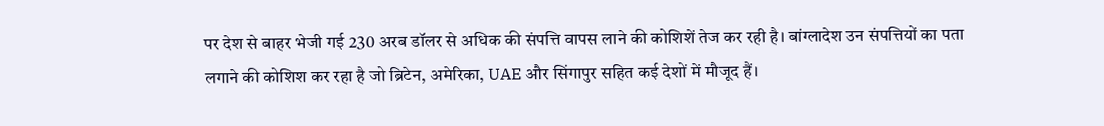पर देश से बाहर भेजी गई 230 अरब डॉलर से अधिक की संपत्ति वापस लाने की कोशिशें तेज कर रही है। बांग्लादेश उन संपत्तियों का पता लगाने की कोशिश कर रहा है जो ब्रिटेन, अमेरिका, UAE और सिंगापुर सहित कई देशों में मौजूद हैं।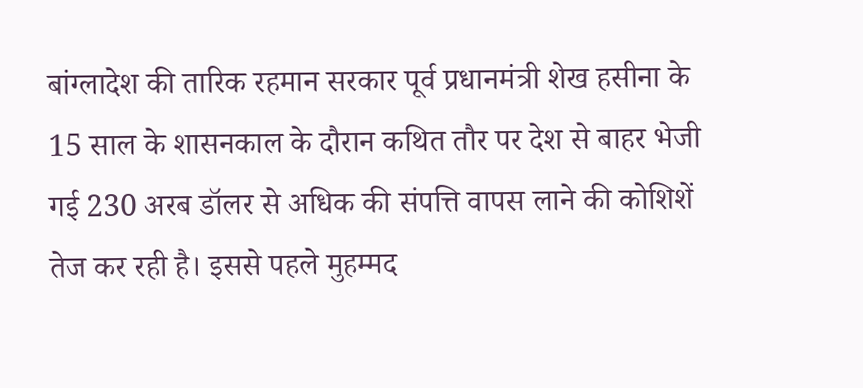बांग्लादेश की तारिक रहमान सरकार पूर्व प्रधानमंत्री शेख हसीना के 15 साल के शासनकाल के दौरान कथित तौर पर देश से बाहर भेजी गई 230 अरब डॉलर से अधिक की संपत्ति वापस लाने की कोशिशें तेज कर रही है। इससे पहले मुहम्मद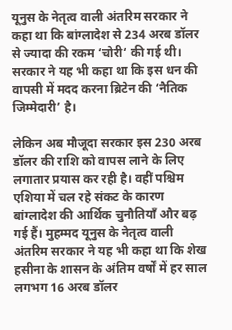यूनुस के नेतृत्व वाली अंतरिम सरकार ने कहा था कि बांग्लादेश से 234 अरब डॉलर से ज्यादा की रकम ‘चोरी‘ की गई थी। सरकार ने यह भी कहा था कि इस धन की वापसी में मदद करना ब्रिटेन की ‘नैतिक जिम्मेदारी’ है।

लेकिन अब मौजूदा सरकार इस 230 अरब डॉलर की राशि को वापस लाने के लिए लगातार प्रयास कर रही है। वहीं पश्चिम एशिया में चल रहे संकट के कारण बांग्लादेश की आर्थिक चुनौतियाँ और बढ़ गई हैं। मुहम्मद यूनुस के नेतृत्व वाली अंतरिम सरकार ने यह भी कहा था कि शेख हसीना के शासन के अंतिम वर्षों में हर साल लगभग 16 अरब डॉलर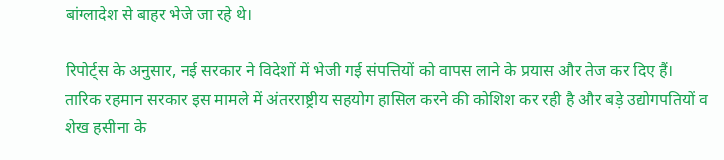बांग्लादेश से बाहर भेजे जा रहे थे।

रिपोर्ट्स के अनुसार, नई सरकार ने विदेशों में भेजी गई संपत्तियों को वापस लाने के प्रयास और तेज कर दिए हैं। तारिक रहमान सरकार इस मामले में अंतरराष्ट्रीय सहयोग हासिल करने की कोशिश कर रही है और बड़े उद्योगपतियों व शेख हसीना के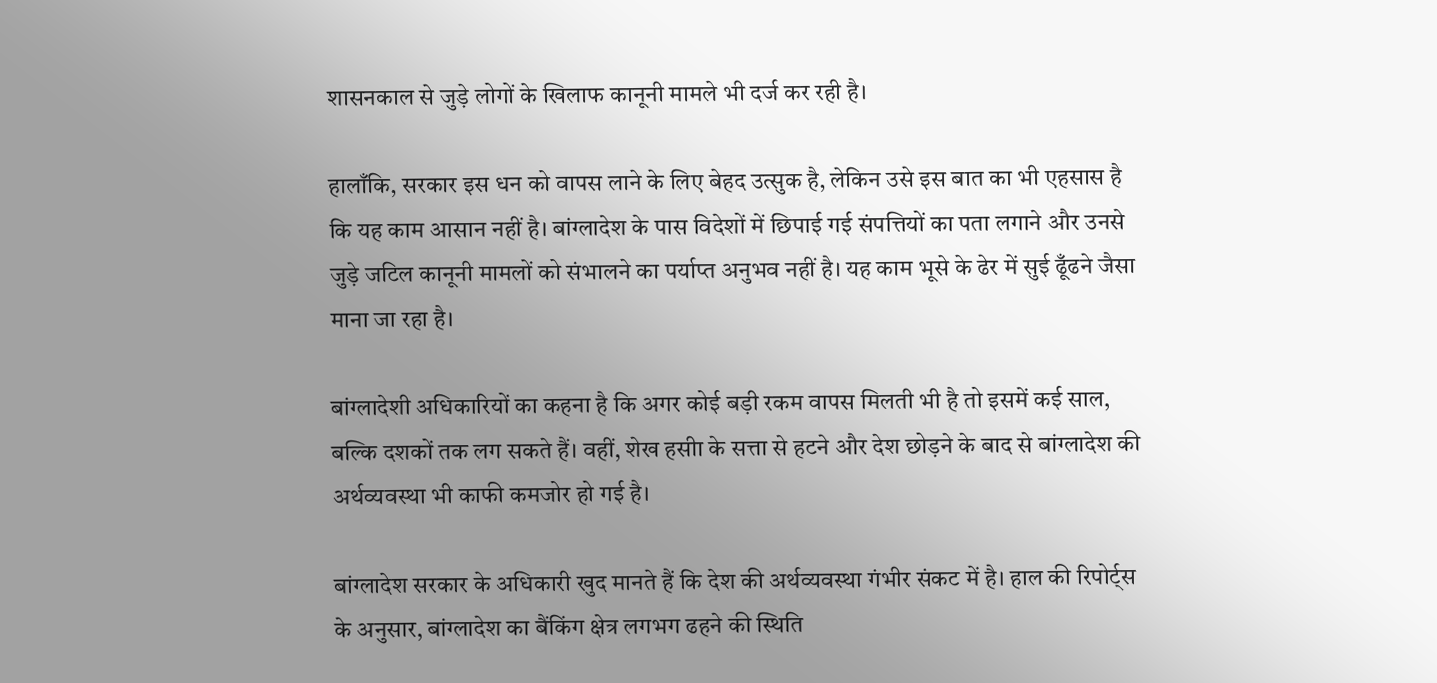शासनकाल से जुड़े लोगों के खिलाफ कानूनी मामले भी दर्ज कर रही है।

हालाँकि, सरकार इस धन को वापस लाने के लिए बेहद उत्सुक है, लेकिन उसे इस बात का भी एहसास है कि यह काम आसान नहीं है। बांग्लादेश के पास विदेशों में छिपाई गई संपत्तियों का पता लगाने और उनसे जुड़े जटिल कानूनी मामलों को संभालने का पर्याप्त अनुभव नहीं है। यह काम भूसे के ढेर में सुई ढूँढने जैसा माना जा रहा है।

बांग्लादेशी अधिकारियों का कहना है कि अगर कोई बड़ी रकम वापस मिलती भी है तो इसमें कई साल, बल्कि दशकों तक लग सकते हैं। वहीं, शेख हसीा के सत्ता से हटने और देश छोड़ने के बाद से बांग्लादेश की अर्थव्यवस्था भी काफी कमजोर हो गई है।

बांग्लादेश सरकार के अधिकारी खुद मानते हैं कि देश की अर्थव्यवस्था गंभीर संकट में है। हाल की रिपोर्ट्स के अनुसार, बांग्लादेश का बैंकिंग क्षेत्र लगभग ढहने की स्थिति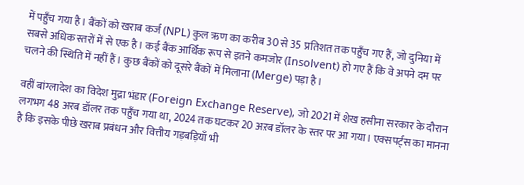में पहुँच गया है। बैंकों को खराब कर्ज (NPL) कुल ऋण का करीब 30 से 35 प्रतिशत तक पहुँच गए हैं, जो दुनिया में सबसे अधिक स्तरों में से एक है। कई बैंक आर्थिक रूप से इतने कमजोर (Insolvent) हो गए हैं कि वे अपने दम पर चलने की स्थिति में नहीं हैं। कुछ बैंकों को दूसरे बैंकों में मिलाना (Merge) पड़ा है।

वहीं बांग्लादेश का विदेश मुद्रा भंडार (Foreign Exchange Reserve), जो 2021 में शेख हसीना सरकार के दौरान लगभग 48 अरब डॉलर तक पहुँच गया था, 2024 तक घटकर 20 अऱब डॉलर के स्तर पर आ गया। एक्सपर्ट्स का मानना है कि इसके पीछे खराब प्रबंधन और वित्तीय गड़बड़ियाँ भी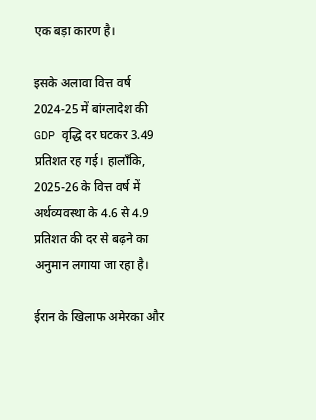एक बड़ा कारण है।

इसके अलावा वित्त वर्ष 2024-25 में बांग्लादेश की GDP वृद्धि दर घटकर 3.49 प्रतिशत रह गई। हालाँकि, 2025-26 के वित्त वर्ष में अर्थव्यवस्था के 4.6 से 4.9 प्रतिशत की दर से बढ़ने का अनुमान लगाया जा रहा है।

ईरान के खिलाफ अमेरका और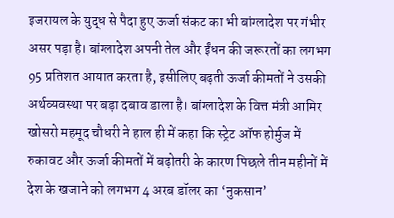इजरायल के युद्ध से पैदा हुए ऊर्जा संकट का भी बांग्लादेश पर गंभीर असर पड़ा है। बांग्लादेश अपनी तेल और ईंधन की जरूरतों का लगभग 95 प्रतिशत आयात करता है, इसीलिए बढ़ती ऊर्जा कीमतों ने उसकी अर्थव्यवस्था पर बड़ा दबाव डाला है। बांग्लादेश के वित्त मंत्री आमिर खोसरो महमूद चौधरी ने हाल ही में कहा कि स्ट्रेट ऑफ होर्मुज में रुकावट और ऊर्जा कीमतों में बढ़ोतरी के कारण पिछले तीन महीनों में देश के खजाने को लगभग 4 अरब डॉलर का ‘नुकसान’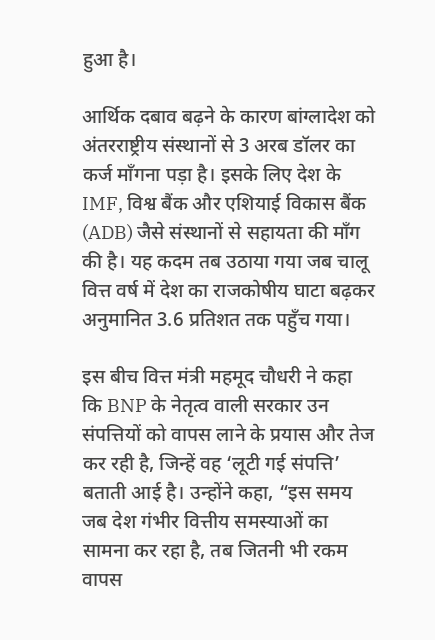हुआ है।

आर्थिक दबाव बढ़ने के कारण बांग्लादेश को अंतरराष्ट्रीय संस्थानों से 3 अरब डॉलर का कर्ज माँगना पड़ा है। इसके लिए देश के IMF, विश्व बैंक और एशियाई विकास बैंक (ADB) जैसे संस्थानों से सहायता की माँग की है। यह कदम तब उठाया गया जब चालू वित्त वर्ष में देश का राजकोषीय घाटा बढ़कर अनुमानित 3.6 प्रतिशत तक पहुँच गया।

इस बीच वित्त मंत्री महमूद चौधरी ने कहा कि BNP के नेतृत्व वाली सरकार उन संपत्तियों को वापस लाने के प्रयास और तेज कर रही है, जिन्हें वह ‘लूटी गई संपत्ति’ बताती आई है। उन्होंने कहा, “इस समय जब देश गंभीर वित्तीय समस्याओं का सामना कर रहा है, तब जितनी भी रकम वापस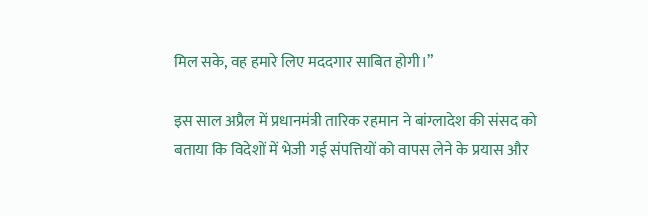मिल सके, वह हमारे लिए मददगार साबित होगी।”

इस साल अप्रैल में प्रधानमंत्री तारिक रहमान ने बांग्लादेश की संसद को बताया कि विदेशों में भेजी गई संपत्तियों को वापस लेने के प्रयास और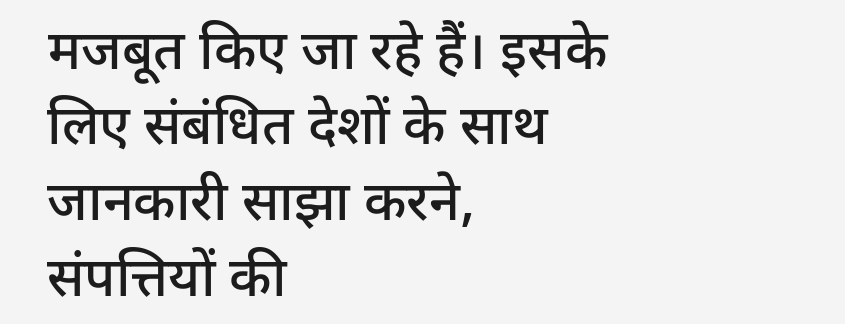मजबूत किए जा रहे हैं। इसके लिए संबंधित देशों के साथ जानकारी साझा करने, संपत्तियों की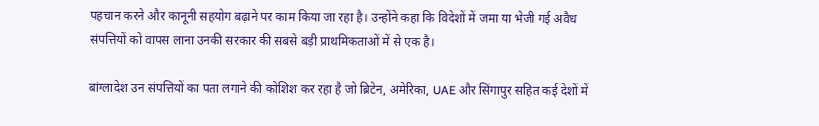पहचान करने और कानूनी सहयोग बढ़ाने पर काम किया जा रहा है। उन्होंने कहा कि विदेशों में जमा या भेजी गई अवैध संपत्तियों को वापस लाना उनकी सरकार की सबसे बड़ी प्राथमिकताओं में से एक है।

बांग्लादेश उन संपत्तियों का पता लगाने की कोशिश कर रहा है जो ब्रिटेन, अमेरिका, UAE और सिंगापुर सहित कई देशों में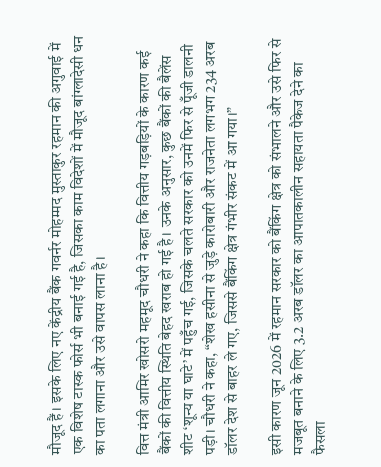मौजूद हैं। इसके लिए नए केंद्रीय बैंक गवर्नर मोहम्मद मुस्ताकुर रहमान की अगुवाई में एक विशेष टास्क फोर्स भी बनाई गई है, जिसका काम विदेशों में मौजूद बांग्लादेसी धन का पता लगाना और उसे वापस लाना है।

वित्त मंत्री आमिर खोसरो महमूद चौधरी ने कहा कि वित्तीय गड़बड़ियों के कारण कई बैंकों की वित्तीय स्थिति बेहद खराब हो गई है। उनके अनुसार, कुछ बैंकों की बैलेंस शीट ‘शून्य या घाटे’ में पहुँच गई, जिसके चलते सरकार को उनमें फिर से पूँजी डालनी पड़ी। चौधरी ने कहा, “शेख हसीना से जुड़े कारोबारी और राजनेता लगभग 234 अरब डॉलर देश से बाहर ले गए, जिससे बैंकिंग क्षेत्र गंभीर संकट में आ गया।”

इसी कारण जून 2026 में रहमान सरकार को बैंकिंग क्षेत्र को संभालने और उसे फिर से मजबूत बनाने के लिए 3.2 अरब डॉलर का आपातकालीन सहायता पैकेज देने का फैसला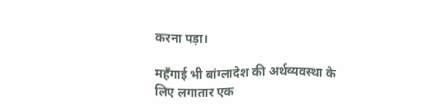करना पड़ा।

महँगाई भी बांग्लादेश की अर्थव्यवस्था के लिए लगातार एक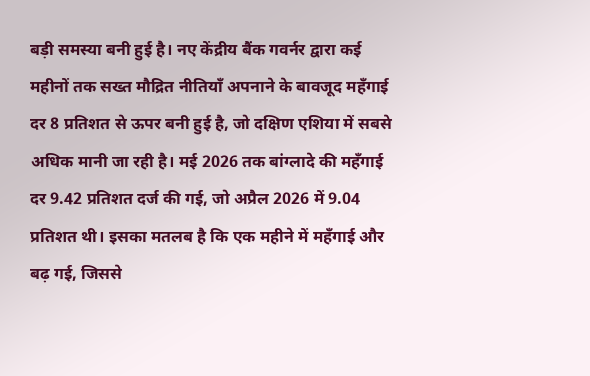बड़ी समस्या बनी हुई है। नए केंद्रीय बैंक गवर्नर द्वारा कई महीनों तक सख्त मौद्रित नीतियाँ अपनाने के बावजूद महँगाई दर 8 प्रतिशत से ऊपर बनी हुई है, जो दक्षिण एशिया में सबसे अधिक मानी जा रही है। मई 2026 तक बांग्लादे की महँगाई दर 9.42 प्रतिशत दर्ज की गई, जो अप्रैल 2026 में 9.04 प्रतिशत थी। इसका मतलब है कि एक महीने में महँगाई और बढ़ गई, जिससे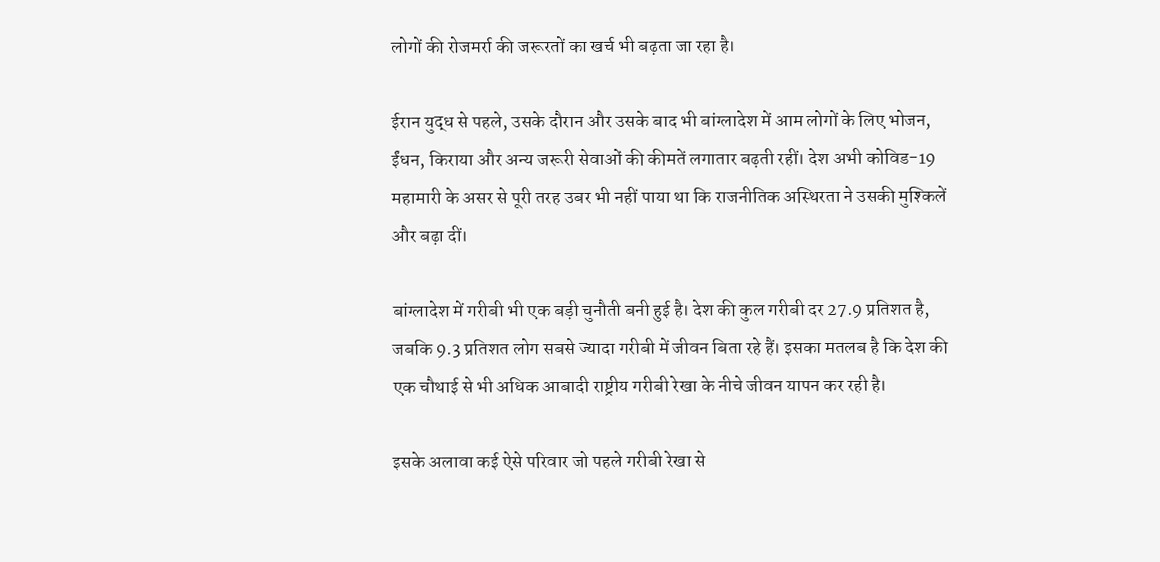लोगों की रोजमर्रा की जरूरतों का खर्च भी बढ़ता जा रहा है।

ईरान युद्ध से पहले, उसके दौरान और उसके बाद भी बांग्लादेश में आम लोगों के लिए भोजन, ईंधन, किराया और अन्य जरूरी सेवाओं की कीमतें लगातार बढ़ती रहीं। देश अभी कोविड-19 महामारी के असर से पूरी तरह उबर भी नहीं पाया था कि राजनीतिक अस्थिरता ने उसकी मुश्किलें और बढ़ा दीं।

बांग्लादेश में गरीबी भी एक बड़ी चुनौती बनी हुई है। देश की कुल गरीबी दर 27.9 प्रतिशत है, जबकि 9.3 प्रतिशत लोग सबसे ज्यादा गरीबी में जीवन बिता रहे हैं। इसका मतलब है कि देश की एक चौथाई से भी अधिक आबादी राष्ट्रीय गरीबी रेखा के नीचे जीवन यापन कर रही है।

इसके अलावा कई ऐसे परिवार जो पहले गरीबी रेखा से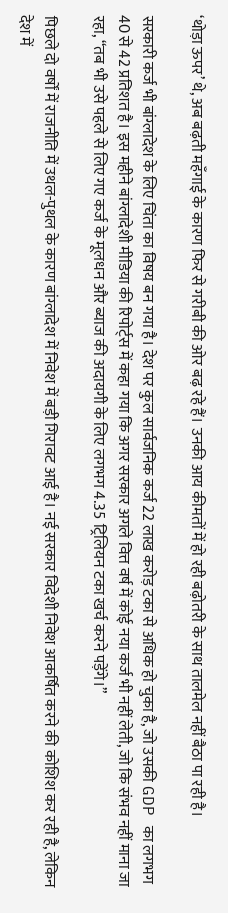‘थोड़ा ऊपर’ थे, अब बढ़ती महँगाई के कारण फिर से गरीबी की ओर बढ़ रहे हैं। उनकी आय कीमतों में हो रही बढ़ोतरी के साथ तालमेल नहीं बैठा पा रही है।

सरकारी कर्ज भी बांग्लादेश के लिए चिंता का विषय बन गया है। देश पर कुल सार्वजनिक कर्ज 22 लाख करोड़ टका से अधिक हो चुका है, जो उसकी GDP का लगभग 40 से 42 प्रतिशत है। इस महीने बांग्लादेशी मीडिया की रिपोर्ट्स में कहा गया कि अगर सरकार अगले वित्त वर्ष में कोई नया कर्ज भी नहीं लेती, जो कि संभव नहीं माना जा रहा, “तब भी उसे पहले से लिए गए कर्ज के मूलधन और ब्याज की अदायगी के लिए लगभग 4.35 ट्रिलियन टका खर्च करने पड़ेंगे।”

पिछले दो वर्षों में राजनीति में उथल-पुथल के कारण बांग्लादेश में निवेश में बड़ी गिरावट आई है। नई सरकार विदेशी निवेश आकर्षित करने की कोशिश कर रही है, लेकिन देश में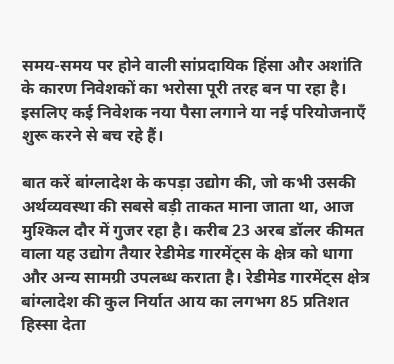समय-समय पर होने वाली सांप्रदायिक हिंसा और अशांति के कारण निवेशकों का भरोसा पूरी तरह बन पा रहा है। इसलिए कई निवेशक नया पैसा लगाने या नई परियोजनाएँ शुरू करने से बच रहे हैं।

बात करें बांग्लादेश के कपड़ा उद्योग की, जो कभी उसकी अर्थव्यवस्था की सबसे बड़ी ताकत माना जाता था, आज मुश्किल दौर में गुजर रहा है। करीब 23 अरब डॉलर कीमत वाला यह उद्योग तैयार रेडीमेड गारमेंट्स के क्षेत्र को धागा और अन्य सामग्री उपलब्ध कराता है। रेडीमेड गारमेंट्स क्षेत्र बांग्लादेश की कुल निर्यात आय का लगभग 85 प्रतिशत हिस्सा देता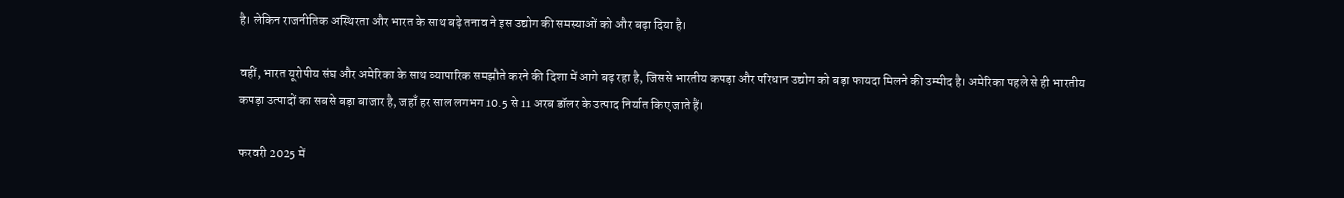है। लेकिन राजनीतिक अस्थिरता और भारत के साथ बढ़े तनाव ने इस उद्योग की समस्याओं को और बढ़ा दिया है।

वहीं, भारत यूरोपीय संघ और अमेरिका के साथ व्यापारिक समझौते करने की दिशा में आगे बढ़ रहा है, जिससे भारतीय कपड़ा और परिधान उद्योग को बड़ा फायदा मिलने की उम्मीद है। अमेरिका पहले से ही भारतीय कपड़ा उत्पादों का सबसे बड़ा बाजार है, जहाँ हर साल लगभग 10.5 से 11 अरब डॉलर के उत्पाद निर्यात किए जाते हैं।

फरवरी 2025 में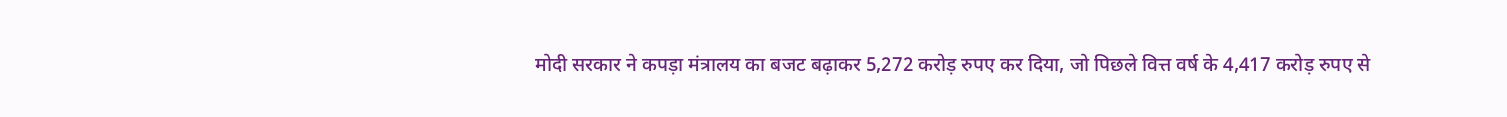मोदी सरकार ने कपड़ा मंत्रालय का बजट बढ़ाकर 5,272 करोड़ रुपए कर दिया, जो पिछले वित्त वर्ष के 4,417 करोड़ रुपए से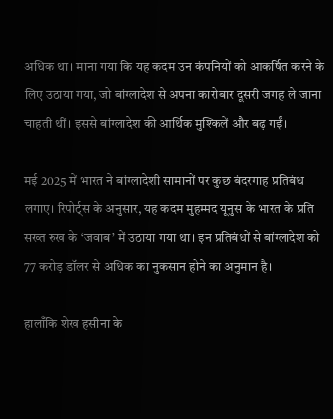अधिक था। माना गया कि यह कदम उन कंपनियों को आकर्षित करने के लिए उठाया गया, जो बांग्लादेश से अपना कारोबार दूसरी जगह ले जाना चाहती थीं। इससे बांग्लादेश की आर्थिक मुश्किलें और बढ़ गईं।

मई 2025 में भारत ने बांग्लादेशी सामानों पर कुछ बंदरगाह प्रतिबंध लगाए। रिपोर्ट्स के अनुसार, यह कदम मुहम्मद यूनुस के भारत के प्रति सख्त रुख के ‘जवाब’ में उठाया गया था। इन प्रतिबंधों से बांग्लादेश को 77 करोड़ डॉलर से अधिक का नुकसान होने का अनुमान है।

हालाँकि शेख हसीना के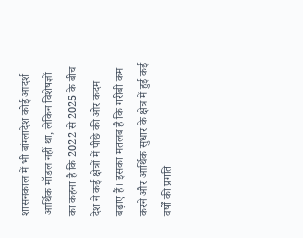शासनकाल में भी बांग्लादेश कोई आदर्श आर्थिक मॉडल नहीं था, लेकिन विशेषज्ञों का कहना है कि 2022 से 2025 के बीच देश ने कई क्षेत्रों में पीछे की ओर कदम बढ़ाए हैं। इसका मतलब है कि गरीबी कम करने और आर्थिक सुधार के क्षेत्र में हुई कई वर्षों की प्रगति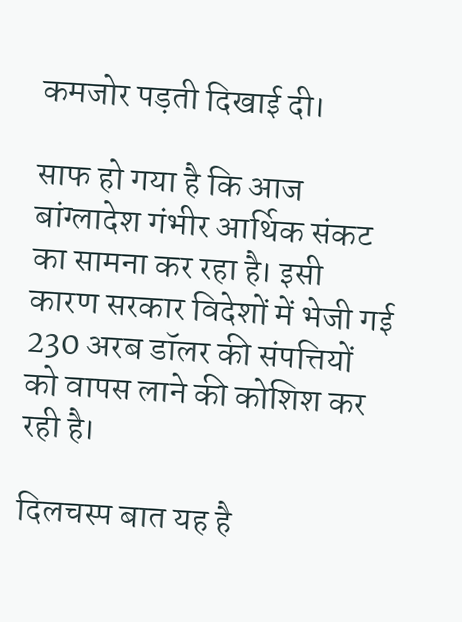कमजोर पड़ती दिखाई दी।

साफ हो गया है कि आज बांग्लादेश गंभीर आर्थिक संकट का सामना कर रहा है। इसी कारण सरकार विदेशों में भेजी गई 230 अरब डॉलर की संपत्तियों को वापस लाने की कोशिश कर रही है।

दिलचस्प बात यह है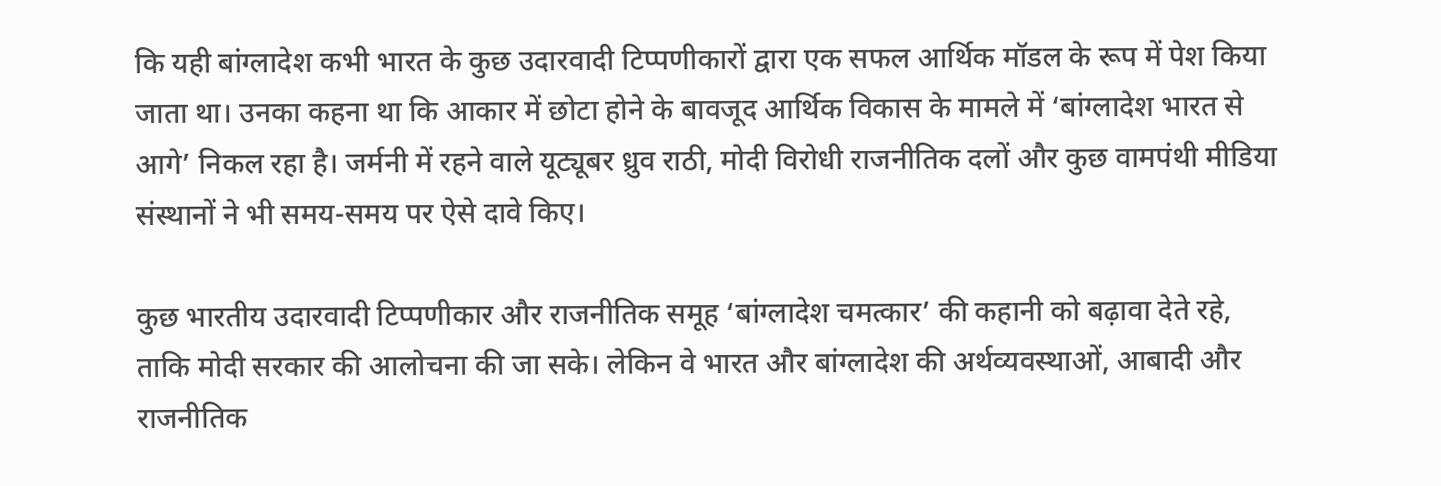कि यही बांग्लादेश कभी भारत के कुछ उदारवादी टिप्पणीकारों द्वारा एक सफल आर्थिक मॉडल के रूप में पेश किया जाता था। उनका कहना था कि आकार में छोटा होने के बावजूद आर्थिक विकास के मामले में ‘बांग्लादेश भारत से आगे’ निकल रहा है। जर्मनी में रहने वाले यूट्यूबर ध्रुव राठी, मोदी विरोधी राजनीतिक दलों और कुछ वामपंथी मीडिया संस्थानों ने भी समय-समय पर ऐसे दावे किए।

कुछ भारतीय उदारवादी टिप्पणीकार और राजनीतिक समूह ‘बांग्लादेश चमत्कार’ की कहानी को बढ़ावा देते रहे, ताकि मोदी सरकार की आलोचना की जा सके। लेकिन वे भारत और बांग्लादेश की अर्थव्यवस्थाओं, आबादी और राजनीतिक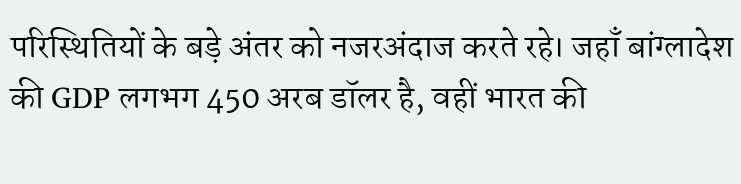परिस्थितियों के बड़े अंतर को नजरअंदाज करते रहे। जहाँ बांग्लादेश की GDP लगभग 450 अरब डॉलर है, वहीं भारत की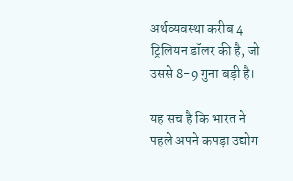अर्थव्यवस्था करीब 4 ट्रिलियन डॉलर की है, जो उससे 8-9 गुना बड़ी है।

यह सच है कि भारत ने पहले अपने कपड़ा उद्योग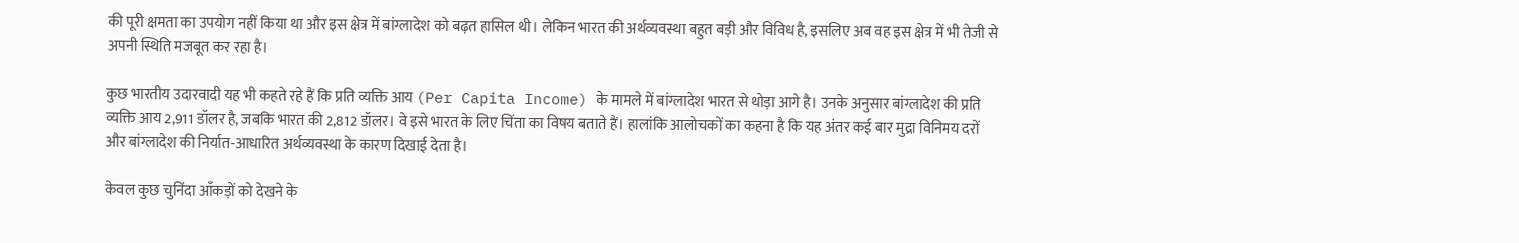की पूरी क्षमता का उपयोग नहीं किया था और इस क्षेत्र में बांग्लादेश को बढ़त हासिल थी। लेकिन भारत की अर्थव्यवस्था बहुत बड़ी और विविध है, इसलिए अब वह इस क्षेत्र में भी तेजी से अपनी स्थिति मजबूत कर रहा है।

कुछ भारतीय उदारवादी यह भी कहते रहे हैं कि प्रति व्यक्ति आय (Per Capita Income) के मामले में बांग्लादेश भारत से थोड़ा आगे है। उनके अनुसार बांग्लादेश की प्रति व्यक्ति आय 2,911 डॉलर है, जबकि भारत की 2,812 डॉलर। वे इसे भारत के लिए चिंता का विषय बताते हैं। हालांकि आलोचकों का कहना है कि यह अंतर कई बार मुद्रा विनिमय दरों और बांग्लादेश की निर्यात-आधारित अर्थव्यवस्था के कारण दिखाई देता है।

केवल कुछ चुनिंदा आँकड़ों को देखने के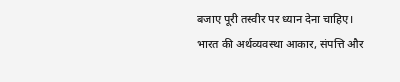बजाए पूरी तस्वीर पर ध्यान देना चाहिए। भारत की अर्थव्यवस्था आकार, संपत्ति और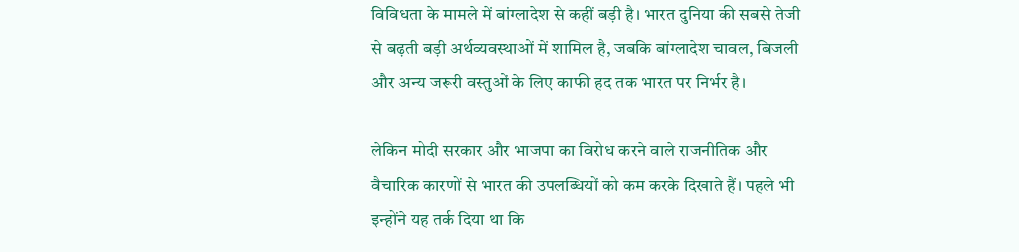विविधता के मामले में बांग्लादेश से कहीं बड़ी है। भारत दुनिया की सबसे तेजी से बढ़ती बड़ी अर्थव्यवस्थाओं में शामिल है, जबकि बांग्लादेश चावल, बिजली और अन्य जरूरी वस्तुओं के लिए काफी हद तक भारत पर निर्भर है।

लेकिन मोदी सरकार और भाजपा का विरोध करने वाले राजनीतिक और वैचारिक कारणों से भारत की उपलब्धियों को कम करके दिखाते हैं। पहले भी इन्होंने यह तर्क दिया था कि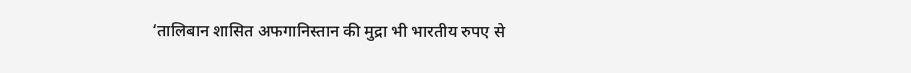‘तालिबान शासित अफगानिस्तान की मुद्रा भी भारतीय रुपए से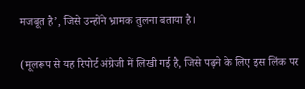मजबूत है’, जिसे उन्होंने भ्रामक तुलना बताया है।

(मूलरूप से यह रिपोर्ट अंग्रेजी में लिखी गई है, जिसे पढ़ने के लिए इस लिंक पर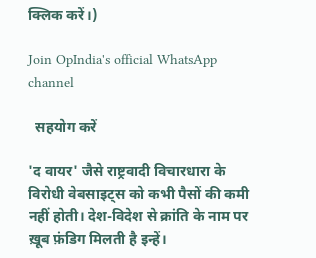क्लिक करें।)

Join OpIndia's official WhatsApp channel

  सहयोग करें

'द वायर' जैसे राष्ट्रवादी विचारधारा के विरोधी वेबसाइट्स को कभी पैसों की कमी नहीं होती। देश-विदेश से क्रांति के नाम पर ख़ूब फ़ंडिग मिलती है इन्हें।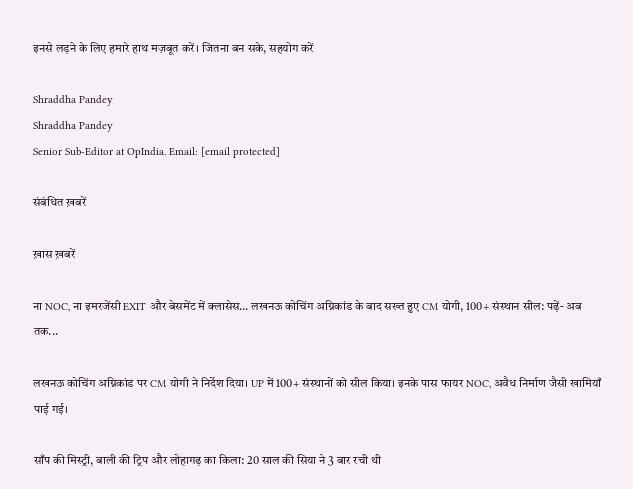इनसे लड़ने के लिए हमारे हाथ मज़बूत करें। जितना बन सके, सहयोग करें

Shraddha Pandey
Shraddha Pandey
Senior Sub-Editor at OpIndia. Email: [email protected]

संबंधित ख़बरें

ख़ास ख़बरें

ना NOC, ना इमरजेंसी EXIT और बेसमेंट में क्लासेस… लखनऊ कोचिंग अग्निकांड के बाद सख्त हुए CM योगी, 100+ संस्थान सील: पढ़ें- अब तक...

लखनऊ कोचिंग अग्निकांड पर CM योगी ने निर्देश दिया। UP में 100+ संस्थानों को सील किया। इनके पास फायर NOC, अवैध निर्माण जैसी खामियाँ पाई गई।

साँप की मिस्ट्री, बाली की ट्रिप और लोहागढ़ का किला: 20 साल की सिया ने 3 बार रची थी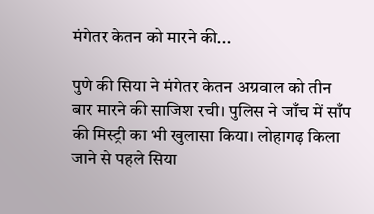मंगेतर केतन को मारने की...

पुणे की सिया ने मंगेतर केतन अग्रवाल को तीन बार मारने की साजिश रची। पुलिस ने जाँच में साँप की मिस्ट्री का भी खुलासा किया। लोहागढ़ किला जाने से पहले सिया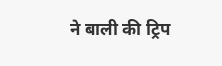ने बाली की ट्रिप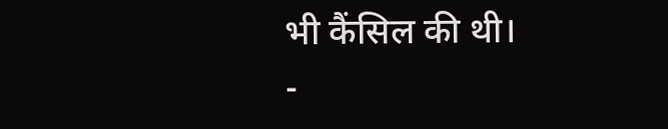भी कैंसिल की थी।
-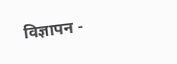विज्ञापन -